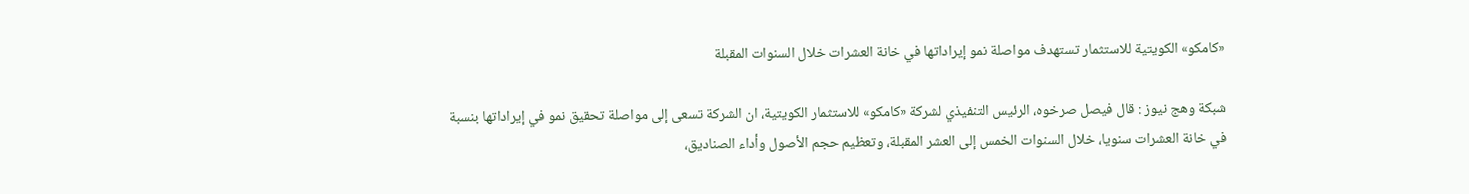«كامكو» الكويتية للاستثمار تستهدف مواصلة نمو إيراداتها في خانة العشرات خلال السنوات المقبلة

شبكة وهج نيوز : قال فيصل صرخوه، الرئيس التنفيذي لشركة «كامكو» للاستثمار الكويتية، ان الشركة تسعى إلى مواصلة تحقيق نمو في إيراداتها بنسبة في خانة العشرات سنويا، خلال السنوات الخمس إلى العشر المقبلة، وتعظيم حجم الأصول وأداء الصناديق،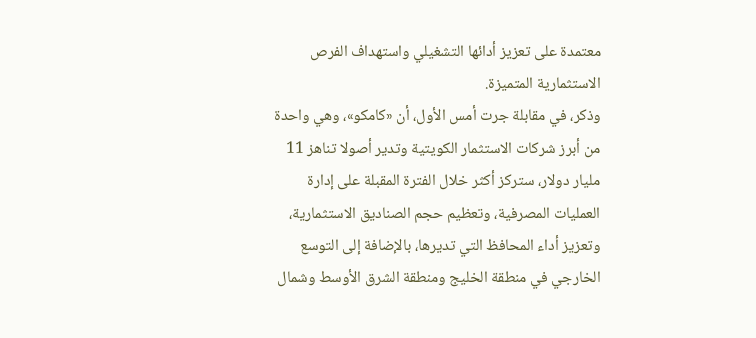معتمدة على تعزيز أدائها التشغيلي واستهداف الفرص الاستثمارية المتميزة.
وذكر، في مقابلة جرت أمس الأول، أن «كامكو»، وهي واحدة من أبرز شركات الاستثمار الكويتية وتدير أصولا تناهز 11 مليار دولار، ستركز أكثر خلال الفترة المقبلة على إدارة العمليات المصرفية، وتعظيم حجم الصناديق الاستثمارية، وتعزيز أداء المحافظ التي تديرها، بالإضافة إلى التوسع الخارجي في منطقة الخليج ومنطقة الشرق الأوسط وشمال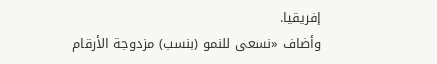إفريقيا.
وأضاف «نسعى للنمو (بنسب) مزدوجة الأرقام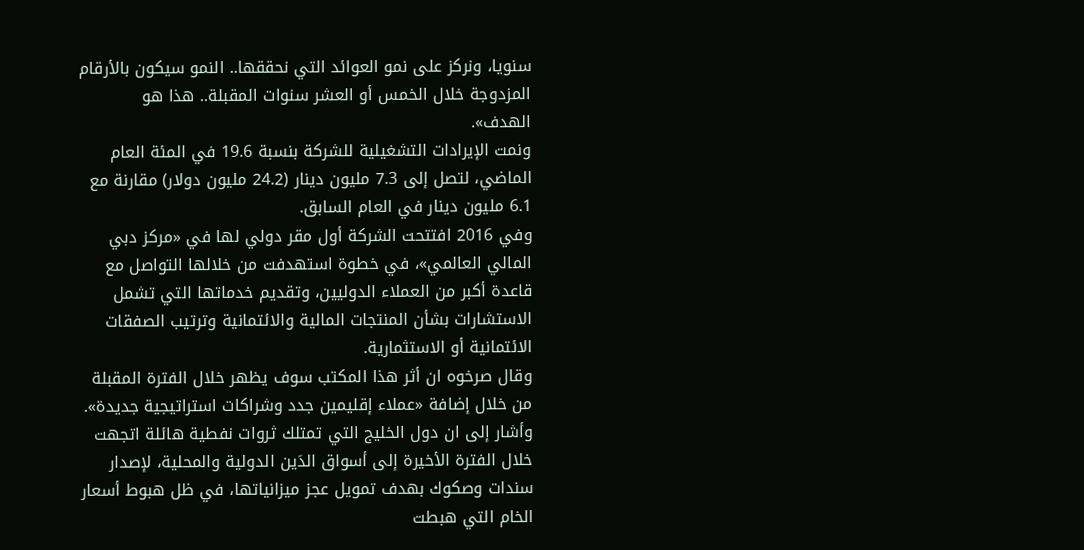سنويا، ونركز على نمو العوائد التي نحققها.. النمو سيكون بالأرقام المزدوجة خلال الخمس أو العشر سنوات المقبلة.. هذا هو الهدف».
ونمت الإيرادات التشغيلية للشركة بنسبة 19.6 في المئة العام الماضي، لتصل إلى 7.3 مليون دينار (24.2 مليون دولار) مقارنة مع 6.1 مليون دينار في العام السابق.
وفي 2016 افتتحت الشركة أول مقر دولي لها في «مركز دبي المالي العالمي»، في خطوة استهدفت من خلالها التواصل مع قاعدة أكبر من العملاء الدوليين، وتقديم خدماتها التي تشمل الاستشارات بشأن المنتجات المالية والائتمانية وترتيب الصفقات الائتمانية أو الاستثمارية.
وقال صرخوه ان أثر هذا المكتب سوف يظهر خلال الفترة المقبلة من خلال إضافة «عملاء إقليمين جدد وشراكات استراتيجية جديدة».
وأشار إلى ان دول الخليج التي تمتلك ثروات نفطية هائلة اتجهت خلال الفترة الأخيرة إلى أسواق الدَين الدولية والمحلية، لإصدار سندات وصكوك بهدف تمويل عجز ميزانياتها، في ظل هبوط أسعار الخام التي هبطت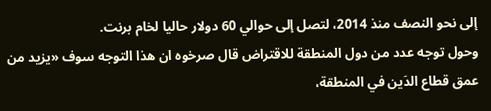إلى نحو النصف منذ 2014، لتصل إلى حوالي 60 دولار حاليا لخام برنت.
وحول توجه عدد من دول المنطقة للاقتراض قال صرخوه ان هذا التوجه سوف «يزيد من عمق قطاع الدَين في المنطقة،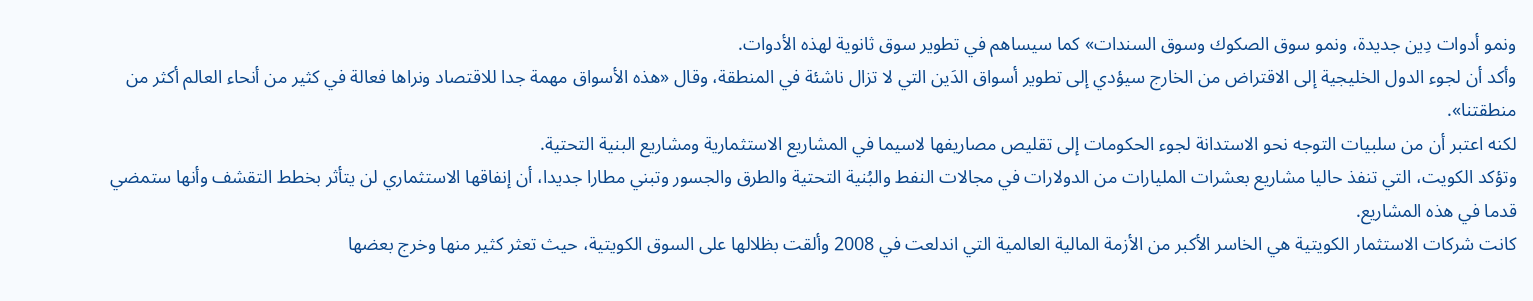ونمو أدوات دِين جديدة، ونمو سوق الصكوك وسوق السندات» كما سيساهم في تطوير سوق ثانوية لهذه الأدوات.
وأكد أن لجوء الدول الخليجية إلى الاقتراض من الخارج سيؤدي إلى تطوير أسواق الدَين التي لا تزال ناشئة في المنطقة، وقال «هذه الأسواق مهمة جدا للاقتصاد ونراها فعالة في كثير من أنحاء العالم أكثر من منطقتنا».
لكنه اعتبر أن من سلبيات التوجه نحو الاستدانة لجوء الحكومات إلى تقليص مصاريفها لاسيما في المشاريع الاستثمارية ومشاريع البنية التحتية.
وتؤكد الكويت، التي تنفذ حاليا مشاريع بعشرات المليارات من الدولارات في مجالات النفط والبُنية التحتية والطرق والجسور وتبني مطارا جديدا، أن إنفاقها الاستثماري لن يتأثر بخطط التقشف وأنها ستمضي قدما في هذه المشاريع.
كانت شركات الاستثمار الكويتية هي الخاسر الأكبر من الأزمة المالية العالمية التي اندلعت في 2008 وألقت بظلالها على السوق الكويتية، حيث تعثر كثير منها وخرج بعضها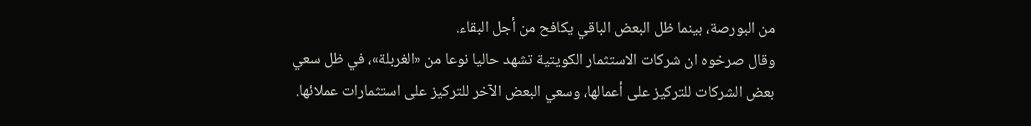من البورصة، بينما ظل البعض الباقي يكافح من أجل البقاء.
وقال صرخوه ان شركات الاستثمار الكويتية تشهد حاليا نوعا من «الغربلة»، في ظل سعي بعض الشركات للتركيز على أعمالها، وسعي البعض الآخر للتركيز على استثمارات عملائها.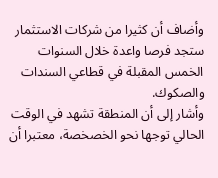وأضاف أن كثيرا من شركات الاستثمار ستجد فرصا واعدة خلال السنوات الخمس المقبلة في قطاعي السندات والصكوك.
وأشار إلى أن المنطقة تشهد في الوقت الحالي توجها نحو الخصخصة، معتبرا أن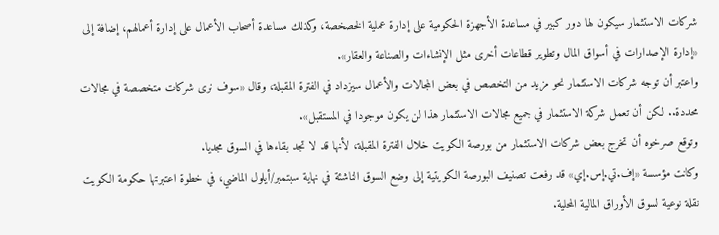شركات الاستثمار سيكون لها دور كبير في مساعدة الأجهزة الحكومية على إدارة عملية الخصخصة، وكذلك مساعدة أصحاب الأعمال على إدارة أعمالهم، إضافة إلى «إدارة الإصدارات في أسواق المال وتطوير قطاعات أخرى مثل الإنشاءات والصناعة والعقار».
واعتبر أن توجه شركات الاستثمار نحو مزيد من التخصص في بعض المجالات والأعمال سيزداد في الفترة المقبلة، وقال «سوف نرى شركات متخصصة في مجالات محددة.. لكن أن تعمل شركة الاستثمار في جميع مجالات الاستثمار هذا لن يكون موجودا في المستقبل».
وتوقع صرخوه أن تخرج بعض شركات الاستثمار من بورصة الكويت خلال الفترة المقبلة، لأنها قد لا تجد بقاءها في السوق مجديا.
وكانت مؤسسة «إف.تي.إس.إي» قد رفعت تصنيف البورصة الكويتية إلى وضع السوق الناشئة في نهاية سبتمبر/أيلول الماضي، في خطوة اعتبرتها حكومة الكويت نقلة نوعية لسوق الأوراق المالية المحلية.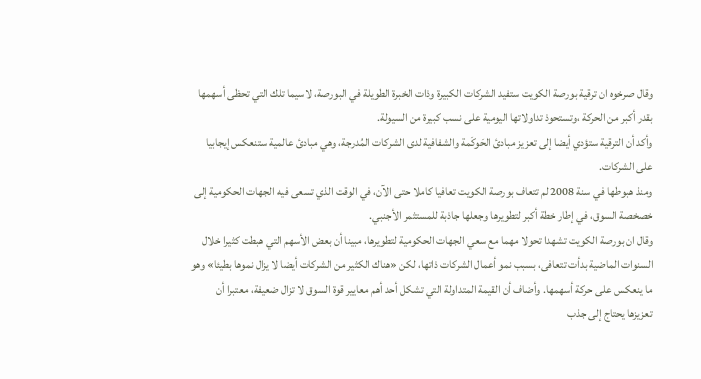وقال صرخوه ان ترقية بورصة الكويت ستفيد الشركات الكبيرة وذات الخبرة الطويلة في البورصة، لاسيما تلك التي تحظى أسهمها بقدر أكبر من الحركة ،وتستحوذ تداولاتها اليومية على نسب كبيرة من السيولة.
وأكد أن الترقية ستؤدي أيضا إلى تعزيز مبادئ الحَوكَمة والشفافية لدى الشركات المُدرجة، وهي مبادئ عالمية ستنعكس إيجابيا على الشركات.
ومنذ هبوطها في سنة 2008 لم تتعاف بورصة الكويت تعافيا كاملا حتى الآن، في الوقت الذي تسعى فيه الجهات الحكومية إلى خصخصة السوق، في إطار خطة أكبر لتطويرها وجعلها جاذبة للمستثمر الأجنبي.
وقال ان بورصة الكويت تشهدا تحولا مهما مع سعي الجهات الحكومية لتطويرها، مبينا أن بعض الأسهم التي هبطت كثيرا خلال السنوات الماضية بدأت تتعافى، بسبب نمو أعمال الشركات ذاتها، لكن «هناك الكثير من الشركات أيضا لا يزال نموها بطيئا» وهو ما ينعكس على حركة أسهمها. وأضاف أن القيمة المتداولة التي تشكل أحد أهم معايير قوة السوق لا تزال ضعيفة، معتبرا أن تعزيزها يحتاج إلى جذب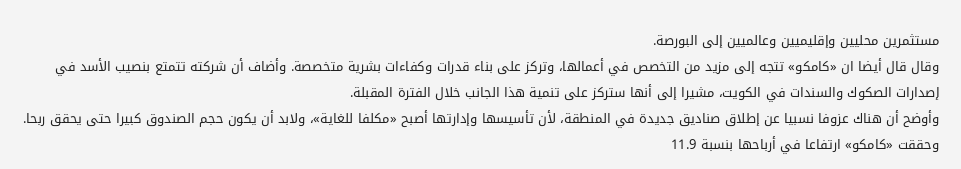مستثمرين محليين وإقليميين وعالميين إلى البورصة.
وقال قال أيضا ان «كامكو» تتجه إلى مزيد من التخصص في أعمالها، وتركز على بناء قدرات وكفاءات بشرية متخصصة. وأضاف أن شركته تتمتع بنصيب الأسد في إصدارات الصكوك والسندات في الكويت، مشيرا إلى أنها ستركز على تنمية هذا الجانب خلال الفترة المقبلة.
وأوضح أن هناك عزوفا نسبيا عن إطلاق صناديق جديدة في المنطقة، لأن تأسيسها وإدارتها أصبح «مكلفا للغاية»، ولابد أن يكون حجم الصندوق كبيرا حتى يحقق ربحا.
وحققت «كامكو» ارتفاعا في أرباحها بنسبة 11.9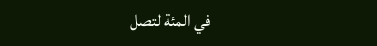في المئة لتصل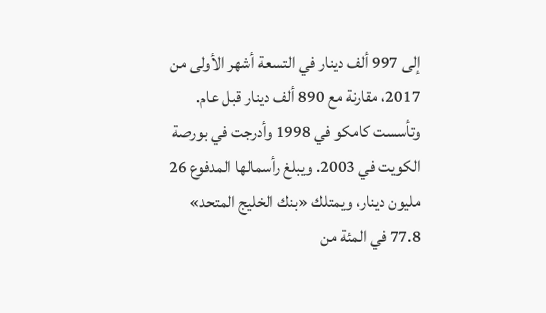إلى 997 ألف دينار في التسعة أشهر الأولى من 2017، مقارنة مع 890 ألف دينار قبل عام.
وتأسست كامكو في 1998 وأدرجت في بورصة الكويت في 2003. ويبلغ رأسمالها المدفوع 26 مليون دينار، ويمتلك «بنك الخليج المتحد» 77.8 في المئة من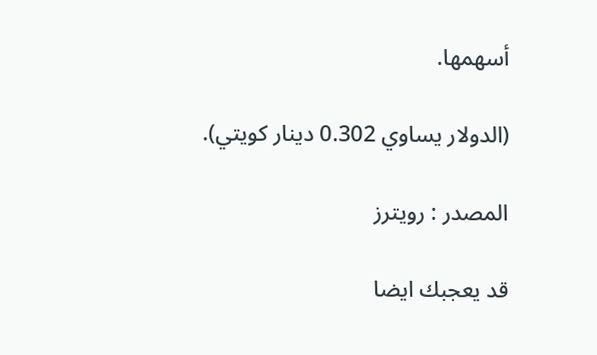أسهمها.

(الدولار يساوي 0.302 دينار كويتي).

المصدر : رويترز

قد يعجبك ايضا